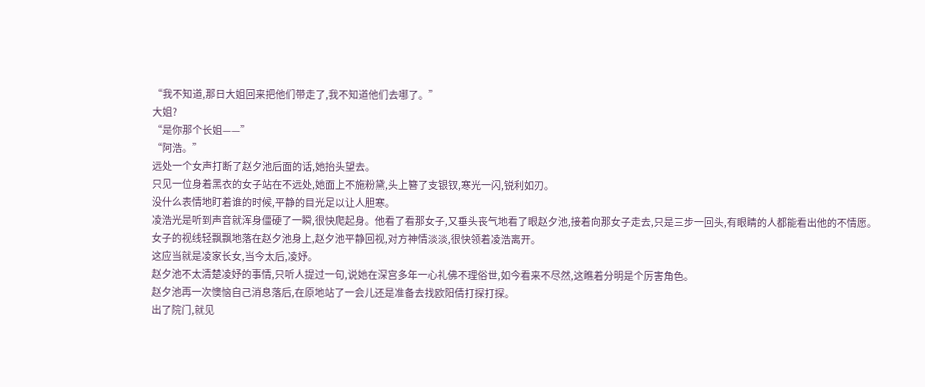“我不知道,那日大姐回来把他们带走了,我不知道他们去哪了。”
大姐?
“是你那个长姐——”
“阿浩。”
远处一个女声打断了赵夕池后面的话,她抬头望去。
只见一位身着黑衣的女子站在不远处,她面上不施粉黛,头上簪了支银钗,寒光一闪,锐利如刃。
没什么表情地盯着谁的时候,平静的目光足以让人胆寒。
凌浩光是听到声音就浑身僵硬了一瞬,很快爬起身。他看了看那女子,又垂头丧气地看了眼赵夕池,接着向那女子走去,只是三步一回头,有眼睛的人都能看出他的不情愿。
女子的视线轻飘飘地落在赵夕池身上,赵夕池平静回视,对方神情淡淡,很快领着凌浩离开。
这应当就是凌家长女,当今太后,凌妤。
赵夕池不太清楚凌妤的事情,只听人提过一句,说她在深宫多年一心礼佛不理俗世,如今看来不尽然,这瞧着分明是个厉害角色。
赵夕池再一次懊恼自己消息落后,在原地站了一会儿还是准备去找欧阳倩打探打探。
出了院门,就见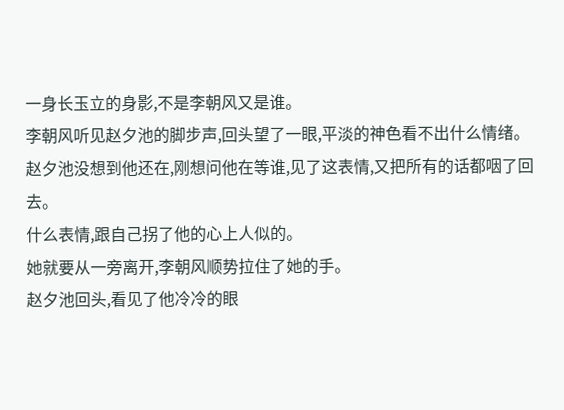一身长玉立的身影,不是李朝风又是谁。
李朝风听见赵夕池的脚步声,回头望了一眼,平淡的神色看不出什么情绪。
赵夕池没想到他还在,刚想问他在等谁,见了这表情,又把所有的话都咽了回去。
什么表情,跟自己拐了他的心上人似的。
她就要从一旁离开,李朝风顺势拉住了她的手。
赵夕池回头,看见了他冷冷的眼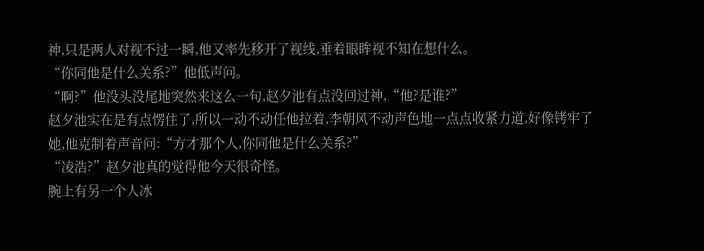神,只是两人对视不过一瞬,他又率先移开了视线,垂着眼眸视不知在想什么。
“你同他是什么关系?”他低声问。
“啊?”他没头没尾地突然来这么一句,赵夕池有点没回过神,“他?是谁?”
赵夕池实在是有点愣住了,所以一动不动任他拉着,李朝风不动声色地一点点收紧力道,好像铐牢了她,他克制着声音问:“方才那个人,你同他是什么关系?”
“凌浩?”赵夕池真的觉得他今天很奇怪。
腕上有另一个人冰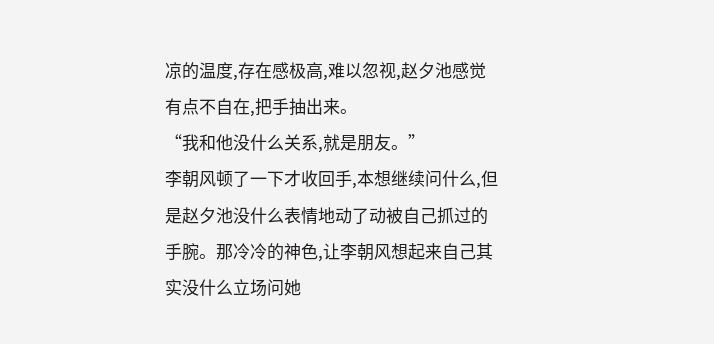凉的温度,存在感极高,难以忽视,赵夕池感觉有点不自在,把手抽出来。
“我和他没什么关系,就是朋友。”
李朝风顿了一下才收回手,本想继续问什么,但是赵夕池没什么表情地动了动被自己抓过的手腕。那冷冷的神色,让李朝风想起来自己其实没什么立场问她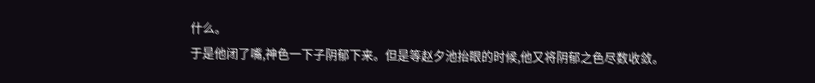什么。
于是他闭了嘴,神色一下子阴郁下来。但是等赵夕池抬眼的时候,他又将阴郁之色尽数收敛。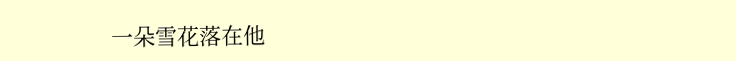一朵雪花落在他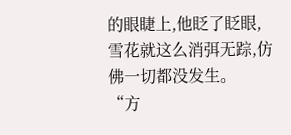的眼睫上,他眨了眨眼,雪花就这么消弭无踪,仿佛一切都没发生。
“方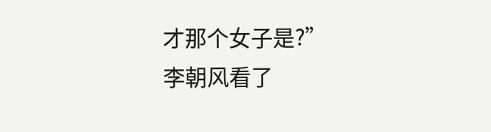才那个女子是?”
李朝风看了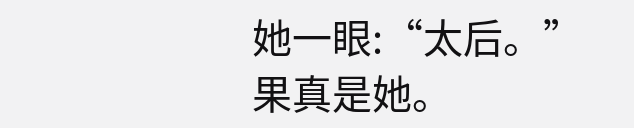她一眼:“太后。”
果真是她。